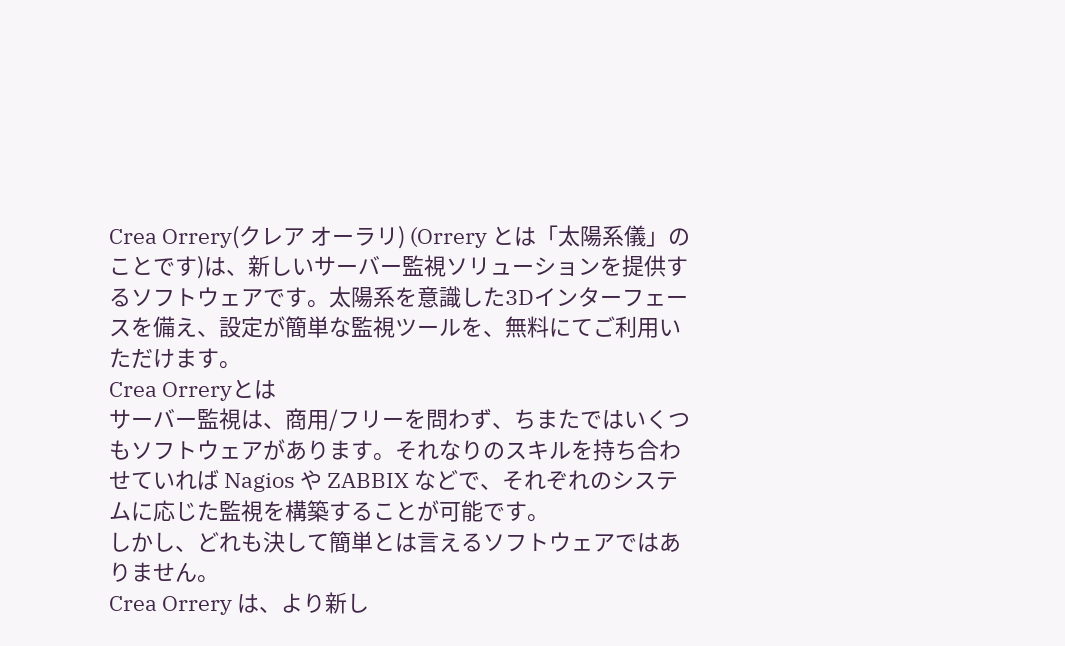Crea Orrery(クレア オーラリ) (Orrery とは「太陽系儀」のことです)は、新しいサーバー監視ソリューションを提供するソフトウェアです。太陽系を意識した3Dインターフェースを備え、設定が簡単な監視ツールを、無料にてご利用いただけます。
Crea Orreryとは
サーバー監視は、商用/フリーを問わず、ちまたではいくつもソフトウェアがあります。それなりのスキルを持ち合わせていれば Nagios や ZABBIX などで、それぞれのシステムに応じた監視を構築することが可能です。
しかし、どれも決して簡単とは言えるソフトウェアではありません。
Crea Orrery は、より新し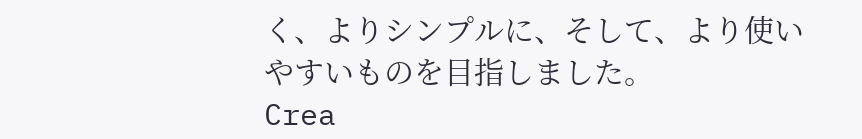く、よりシンプルに、そして、より使いやすいものを目指しました。
Crea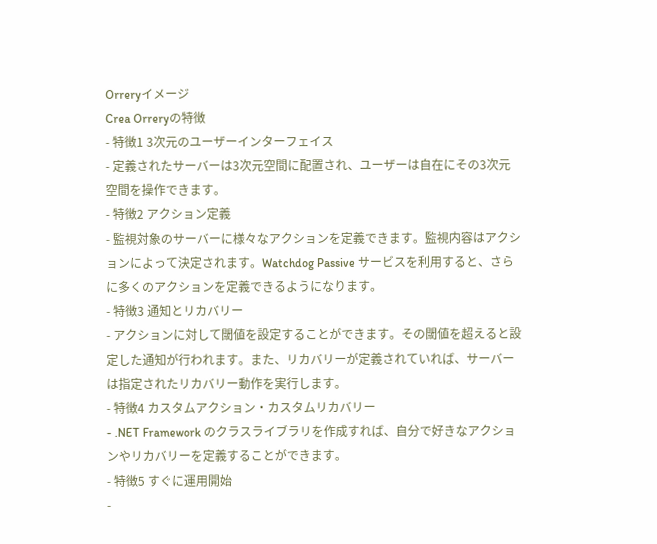Orreryイメージ
Crea Orreryの特徴
- 特徴1 3次元のユーザーインターフェイス
- 定義されたサーバーは3次元空間に配置され、ユーザーは自在にその3次元空間を操作できます。
- 特徴2 アクション定義
- 監視対象のサーバーに様々なアクションを定義できます。監視内容はアクションによって決定されます。Watchdog Passive サービスを利用すると、さらに多くのアクションを定義できるようになります。
- 特徴3 通知とリカバリー
- アクションに対して閾値を設定することができます。その閾値を超えると設定した通知が行われます。また、リカバリーが定義されていれば、サーバーは指定されたリカバリー動作を実行します。
- 特徴4 カスタムアクション・カスタムリカバリー
- .NET Framework のクラスライブラリを作成すれば、自分で好きなアクションやリカバリーを定義することができます。
- 特徴5 すぐに運用開始
-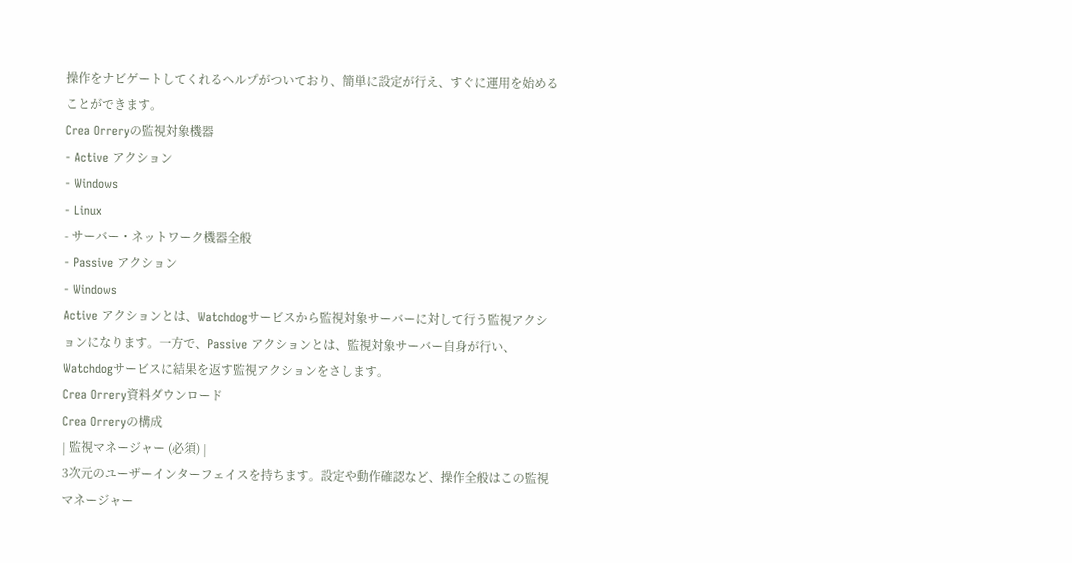操作をナビゲートしてくれるヘルプがついており、簡単に設定が行え、すぐに運用を始めることができます。
Crea Orreryの監視対象機器
- Active アクション
- Windows
- Linux
- サーバー・ネットワーク機器全般
- Passive アクション
- Windows
Active アクションとは、Watchdogサービスから監視対象サーバーに対して行う監視アクションになります。一方で、Passive アクションとは、監視対象サーバー自身が行い、Watchdogサービスに結果を返す監視アクションをさします。
Crea Orrery資料ダウンロード
Crea Orreryの構成
| 監視マネージャー (必須) |
3次元のユーザーインターフェイスを持ちます。設定や動作確認など、操作全般はこの監視マネージャー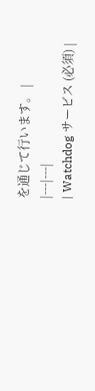を通じて行います。 |
|---|---|
| Watchdog サービス (必須) |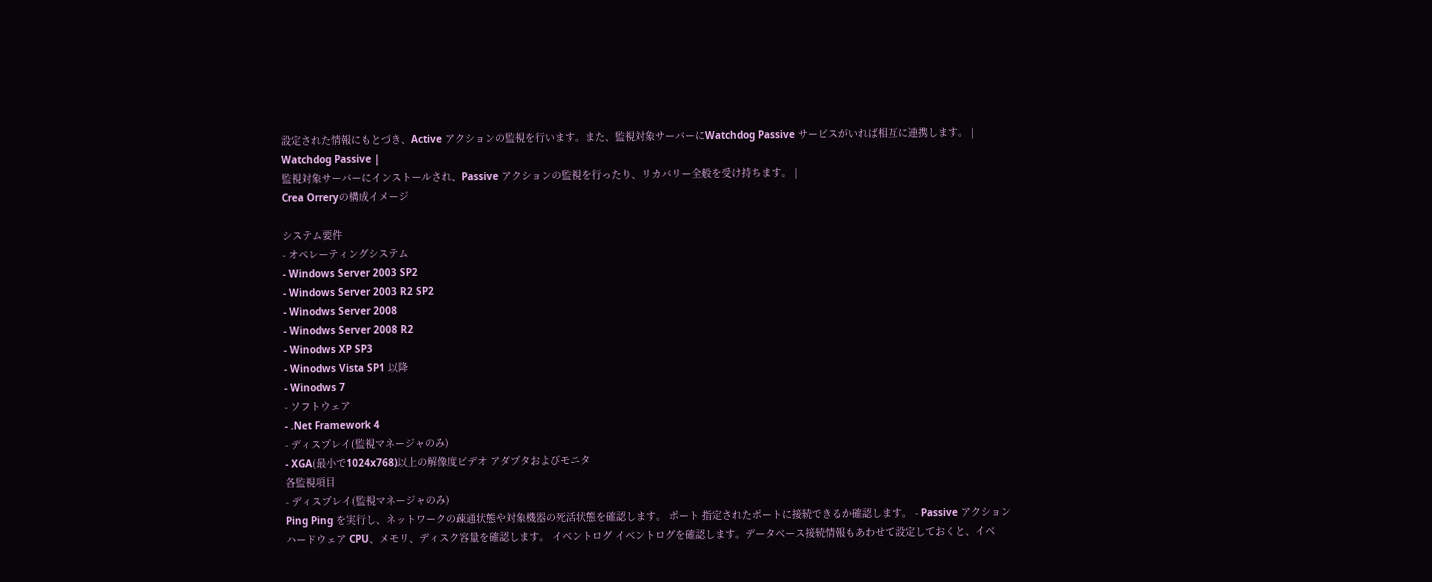設定された情報にもとづき、Active アクションの監視を行います。また、監視対象サーバーにWatchdog Passive サービスがいれば相互に連携します。 |
Watchdog Passive |
監視対象サーバーにインストールされ、Passive アクションの監視を行ったり、リカバリー全般を受け持ちます。 |
Crea Orreryの構成イメージ

システム要件
- オペレーティングシステム
- Windows Server 2003 SP2
- Windows Server 2003 R2 SP2
- Winodws Server 2008
- Winodws Server 2008 R2
- Winodws XP SP3
- Winodws Vista SP1 以降
- Winodws 7
- ソフトウェア
- .Net Framework 4
- ディスプレイ(監視マネージャのみ)
- XGA(最小で1024x768)以上の解像度ビデオ アダプタおよびモニタ
各監視項目
- ディスプレイ(監視マネージャのみ)
Ping Ping を実行し、ネットワークの疎通状態や対象機器の死活状態を確認します。 ポート 指定されたポートに接続できるか確認します。 - Passive アクション
ハードウェア CPU、メモリ、ディスク容量を確認します。 イベントログ イベントログを確認します。データベース接続情報もあわせて設定しておくと、イベ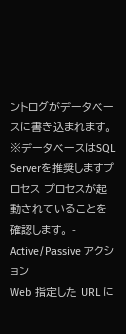ントログがデータベースに書き込まれます。
※データベースはSQL Serverを推奨しますプロセス プロセスが起動されていることを確認します。 - Active/Passive アクション
Web 指定した URL に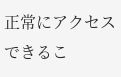正常にアクセスできるこ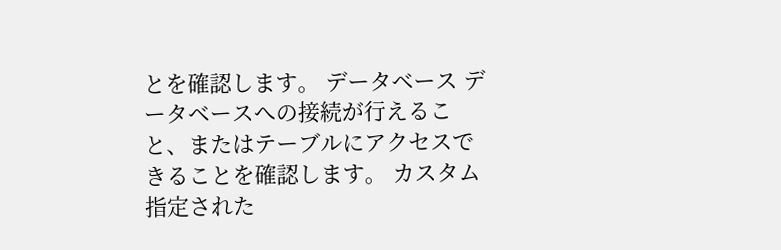とを確認します。 データベース データベースへの接続が行えること、またはテーブルにアクセスできることを確認します。 カスタム 指定された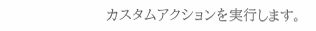カスタムアクションを実行します。